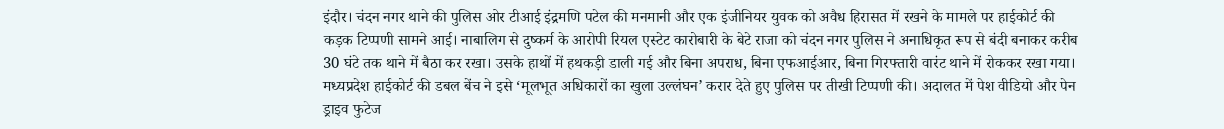इंदौर। चंदन नगर थाने की पुलिस ओर टीआई इंद्रमणि पटेल की मनमानी और एक इंजीनियर युवक को अवैध हिरासत में रखने के मामले पर हाईकोर्ट की कड़क टिप्पणी सामने आई। नाबालिग से दुष्कर्म के आरोपी रियल एस्टेट कारोबारी के बेटे राजा को चंदन नगर पुलिस ने अनाधिकृत रूप से बंदी बनाकर करीब 30 घंटे तक थाने में बैठा कर रखा। उसके हाथों में हथकड़ी डाली गई और बिना अपराध, बिना एफआईआर, बिना गिरफ्तारी वारंट थाने में रोककर रखा गया।
मध्यप्रदेश हाईकोर्ट की डबल बेंच ने इसे ‘मूलभूत अधिकारों का खुला उल्लंघन’ करार देते हुए पुलिस पर तीखी टिप्पणी की। अदालत में पेश वीडियो और पेन ड्राइव फुटेज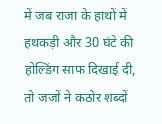में जब राजा के हाथों में हथकड़ी और 30 घंटे की होल्डिंग साफ दिखाई दी, तो जजों ने कठोर शब्दों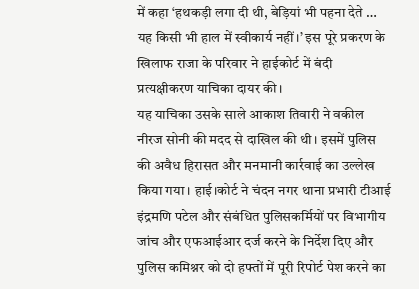में कहा ‘हथकड़ी लगा दी थी, बेड़ियां भी पहना देते … यह किसी भी हाल में स्वीकार्य नहीं।’ इस पूरे प्रकरण के खिलाफ राजा के परिवार ने हाईकोर्ट में बंदी प्रत्यक्षीकरण याचिका दायर की।
यह याचिका उसके साले आकाश तिवारी ने वकील नीरज सोनी की मदद से दाखिल की थी। इसमें पुलिस की अवैध हिरासत और मनमानी कार्रवाई का उल्लेख किया गया। हाई।कोर्ट ने चंदन नगर थाना प्रभारी टीआई इंद्रमणि पटेल और संबंधित पुलिसकर्मियों पर विभागीय जांच और एफआईआर दर्ज करने के निर्देश दिए और पुलिस कमिश्नर को दो हफ्तों में पूरी रिपोर्ट पेश करने का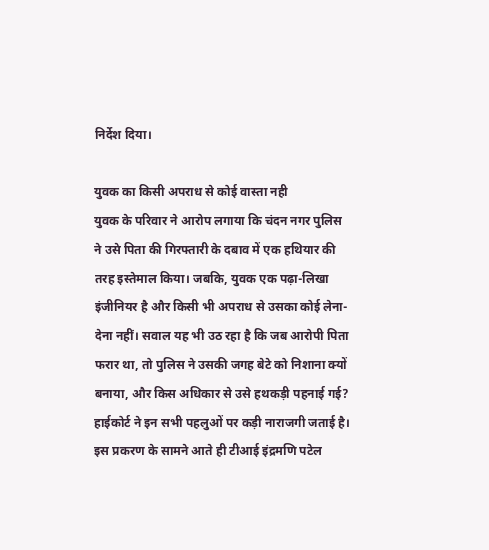निर्देश दिया।

युवक का किसी अपराध से कोई वास्ता नही
युवक के परिवार ने आरोप लगाया कि चंदन नगर पुलिस ने उसे पिता की गिरफ्तारी के दबाव में एक हथियार की तरह इस्तेमाल किया। जबकि, युवक एक पढ़ा-लिखा इंजीनियर है और किसी भी अपराध से उसका कोई लेना-देना नहीं। सवाल यह भी उठ रहा है कि जब आरोपी पिता फरार था, तो पुलिस ने उसकी जगह बेटे को निशाना क्यों बनाया, और किस अधिकार से उसे हथकड़ी पहनाई गई? हाईकोर्ट ने इन सभी पहलुओं पर कड़ी नाराजगी जताई है।
इस प्रकरण के सामने आते ही टीआई इंद्रमणि पटेल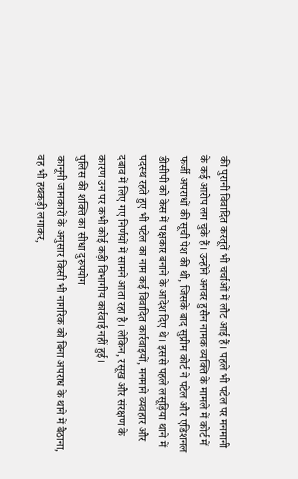की पुरानी विवादित करतूतें भी चर्चाओं में लौट आई हैं। पहले भी पटेल पर मनमानी के कई आरोप लग चुके हैं। उन्होंने अनवर हुसैन नामक व्यक्ति के मामले में कोर्ट में फर्जी अपराधों की सूची पेश की थी, जिसके बाद सुप्रीम कोर्ट ने पटेल और एडिशनल डीसीपी को केस में पक्षकार बनाने के आदेश दिए थे। इससे पहले लसूड़िया थाने में पदस्थ रहते हुए भी पटेल का नाम कई विवादित कार्रवाइयों, मनमाने व्यवहार और दबाव में लिए गए निर्णयों में सामने आता रहा है। लेकिन, रसूख और संरक्षण के कारण उन पर कभी कोई कड़ी विभागीय कार्रवाई नहीं हुई।
पुलिस की शक्ति का सीधा दुरुपयोग
कानूनी जानकारों के अनुसार किसी भी नागरिक को बिना अपराध के थाने में बैठाना, वह भी हथकड़ी लगाकर,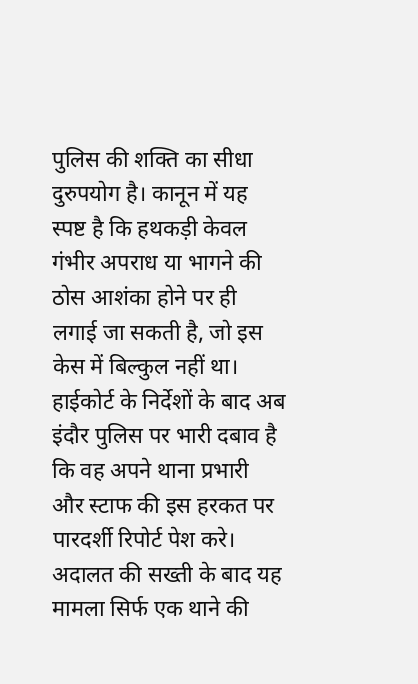पुलिस की शक्ति का सीधा दुरुपयोग है। कानून में यह स्पष्ट है कि हथकड़ी केवल गंभीर अपराध या भागने की ठोस आशंका होने पर ही लगाई जा सकती है, जो इस केस में बिल्कुल नहीं था। हाईकोर्ट के निर्देशों के बाद अब इंदौर पुलिस पर भारी दबाव है कि वह अपने थाना प्रभारी और स्टाफ की इस हरकत पर पारदर्शी रिपोर्ट पेश करे। अदालत की सख्ती के बाद यह मामला सिर्फ एक थाने की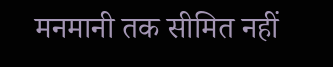मनमानी तक सीमित नहीं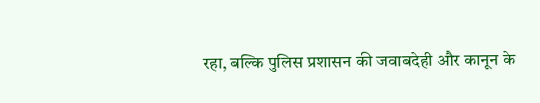रहा, बल्कि पुलिस प्रशासन की जवाबदेही और कानून के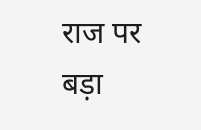राज पर बड़ा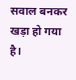सवाल बनकर खड़ा हो गया है।